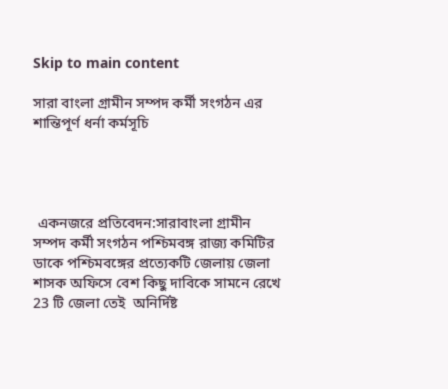Skip to main content

সারা বাংলা গ্রামীন সম্পদ কর্মী সংগঠন এর শান্তিপূর্ণ ধর্না কর্মসূচি




 একনজরে প্রতিবেদন:সারাবাংলা গ্রামীন সম্পদ কর্মী সংগঠন পশ্চিমবঙ্গ রাজ্য কমিটির ডাকে পশ্চিমবঙ্গের প্রত্যেকটি জেলায় জেলা শাসক অফিসে বেশ কিছু দাবিকে সামনে রেখে 23 টি জেলা তেই  অনির্দিষ্ট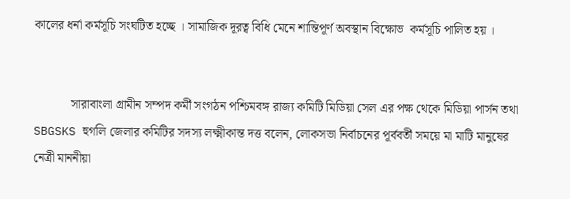কালের ধর্না কর্মসূচি সংঘটিত হচ্ছে । সামাজিক দূরত্ব বিধি মেনে শান্তিপূর্ণ অবস্থান বিক্ষোভ  কর্মসূচি পালিত হয় ।


            সারাবাংলা গ্রামীন সম্পদ কর্মী সংগঠন পশ্চিমবঙ্গ রাজ্য কমিটি মিডিয়া সেল এর পক্ষ থেকে মিডিয়া পার্সন তথা SBGSKS হুগলি জেলার কমিটির সদস্য লক্ষ্মীকান্ত দত্ত বলেন, লোকসভা নির্বাচনের পূর্ববর্তী সময়ে মা মাটি মানুষের নেত্রী মাননীয়া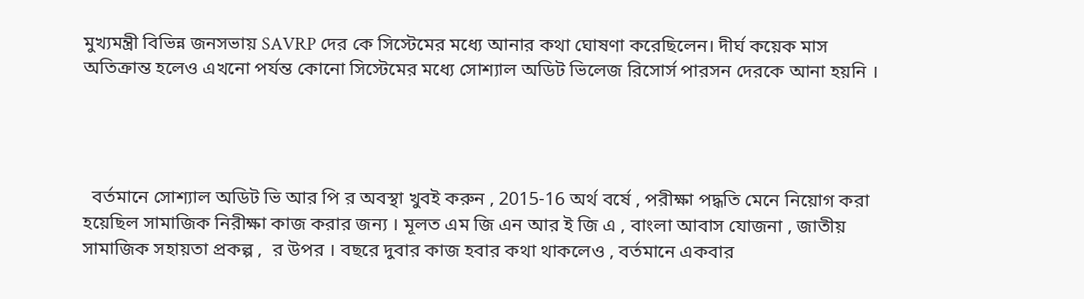মুখ্যমন্ত্রী বিভিন্ন জনসভায় SAVRP দের কে সিস্টেমের মধ্যে আনার কথা ঘোষণা করেছিলেন। দীর্ঘ কয়েক মাস অতিক্রান্ত হলেও এখনো পর্যন্ত কোনো সিস্টেমের মধ্যে সোশ্যাল অডিট ভিলেজ রিসোর্স পারসন দেরকে আনা হয়নি ।




  বর্তমানে সোশ্যাল অডিট ভি আর পি র অবস্থা খুবই করুন , 2015-16 অর্থ বর্ষে , পরীক্ষা পদ্ধতি মেনে নিয়োগ করা হয়েছিল সামাজিক নিরীক্ষা কাজ করার জন্য । মূলত এম জি এন আর ই জি এ , বাংলা আবাস যোজনা , জাতীয় সামাজিক সহায়তা প্রকল্প ,  র উপর । বছরে দুবার কাজ হবার কথা থাকলেও , বর্তমানে একবার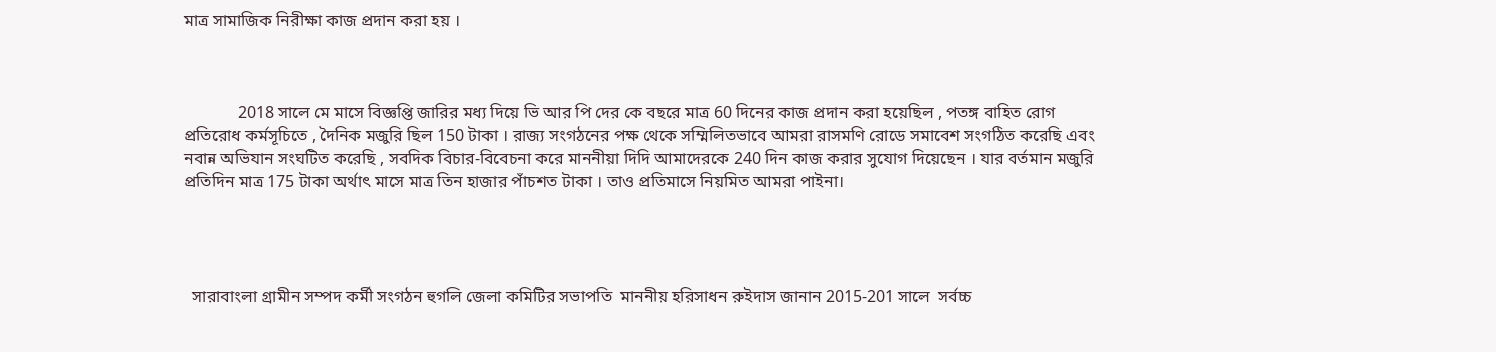মাত্র সামাজিক নিরীক্ষা কাজ প্রদান করা হয় ।



             2018 সালে মে মাসে বিজ্ঞপ্তি জারির মধ্য দিয়ে ভি আর পি দের কে বছরে মাত্র 60 দিনের কাজ প্রদান করা হয়েছিল , পতঙ্গ বাহিত রোগ প্রতিরোধ কর্মসূচিতে , দৈনিক মজুরি ছিল 150 টাকা । রাজ্য সংগঠনের পক্ষ থেকে সম্মিলিতভাবে আমরা রাসমণি রোডে সমাবেশ সংগঠিত করেছি এবং নবান্ন অভিযান সংঘটিত করেছি , সবদিক বিচার-বিবেচনা করে মাননীয়া দিদি আমাদেরকে 240 দিন কাজ করার সুযোগ দিয়েছেন । যার বর্তমান মজুরি প্রতিদিন মাত্র 175 টাকা অর্থাৎ মাসে মাত্র তিন হাজার পাঁচশত টাকা । তাও প্রতিমাসে নিয়মিত আমরা পাইনা।




  সারাবাংলা গ্রামীন সম্পদ কর্মী সংগঠন হুগলি জেলা কমিটির সভাপতি  মাননীয় হরিসাধন রুইদাস জানান 2015-201 সালে  সর্বচ্চ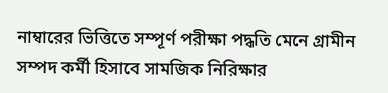নাম্বারের ভিত্তিতে সম্পূর্ণ পরীক্ষা পদ্ধতি মেনে গ্রামীন সম্পদ কর্মী হিসাবে সামজিক নিরিক্ষার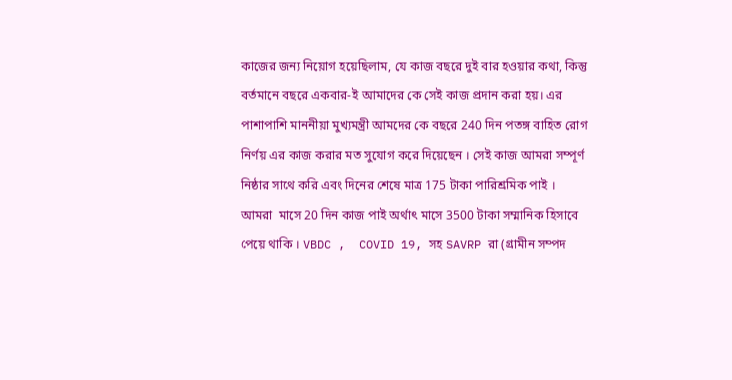কাজের জন্য নিয়োগ হয়েছিলাম, যে কাজ বছরে দুই বার হওয়ার কথা, কিন্তু বর্তমানে বছরে একবার-ই আমাদের কে সেই কাজ প্রদান করা হয়। এর পাশাপাশি মাননীয়া মুখ্যমন্ত্রী আমদের কে বছরে 240 দিন পতঙ্গ বাহিত রোগ নির্ণয় এর কাজ করার মত সুযোগ করে দিয়েছেন । সেই কাজ আমরা সম্পূর্ণ নিষ্ঠার সাথে করি এবং দিনের শেষে মাত্র 175 টাকা পারিশ্রমিক পাই । আমরা  মাসে 20 দিন কাজ পাই অর্থাৎ মাসে 3500 টাকা সম্মানিক হিসাবে পেয়ে থাকি । VBDC ,  COVID 19, সহ SAVRP রা (গ্রামীন সম্পদ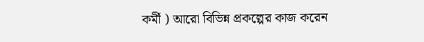কর্মী ) আরো বিভিন্ন প্রকল্পের কাজ করেন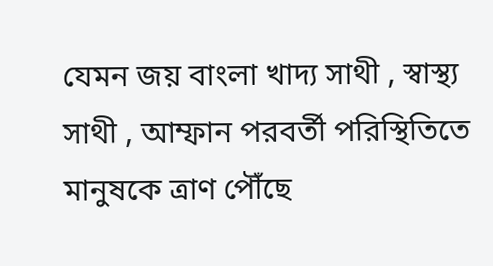যেমন জয় বাংলা খাদ্য সাথী , স্বাস্থ্য সাথী , আম্ফান পরবর্তী পরিস্থিতিতে মানুষকে ত্রাণ পৌঁছে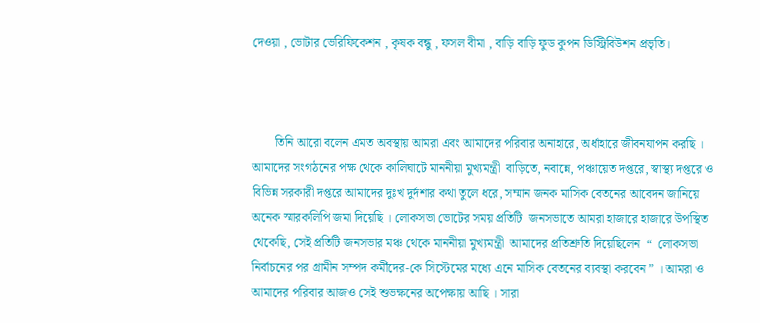দেওয়া , ভোটার ভেরিফিকেশন , কৃষক বন্ধু , ফসল বীমা , বাড়ি বাড়ি ফুড কুপন ডিস্ট্রিবিউশন প্রভৃতি।



       তিনি আরো বলেন এমত অবস্থায় আমরা এবং আমাদের পরিবার অনাহারে, অর্ধাহারে জীবনযাপন করছি । আমাদের সংগঠনের পক্ষ থেকে কালিঘাটে মাননীয়া মুখ্যমন্ত্রী  বাড়িতে, নবান্নে, পঞ্চায়েত দপ্তরে, স্বাস্থ্য দপ্তরে ও বিভিন্ন সরকারী দপ্তরে আমাদের দুঃখ দুর্দশার কথা তুলে ধরে, সম্মান জনক মাসিক বেতনের আবেদন জানিয়ে  অনেক স্মারকলিপি জমা দিয়েছি । লোকসভা ভোটের সময় প্রতিটি  জনসভাতে আমরা হাজারে হাজারে উপস্থিত থেকেছি, সেই প্রতিটি জনসভার মঞ্চ থেকে মাননীয়া মুখ্যমন্ত্রী  আমাদের প্রতিশ্রুতি দিয়েছিলেন  “  লোকসভা নির্বাচনের পর গ্রামীন সম্পদ কর্মীদের-কে সিস্টেমের মধ্যে এনে মাসিক বেতনের ব্যবস্থা করবেন ” । আমরা ও আমাদের পরিবার আজও সেই শুভক্ষনের অপেক্ষায় আছি । সারা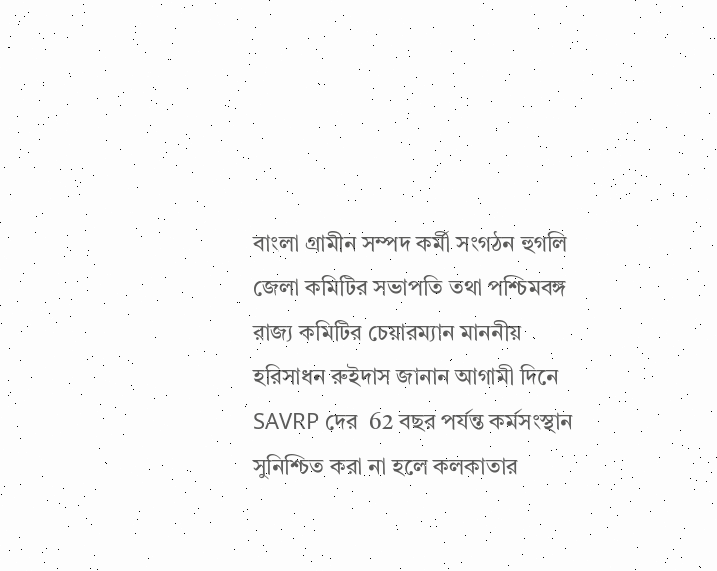বাংলা গ্রামীন সম্পদ কর্মী সংগঠন হুগলি জেলা কমিটির সভাপতি তথা পশ্চিমবঙ্গ রাজ্য কমিটির চেয়ারম্যান মাননীয় হরিসাধন রুইদাস জানান আগামী দিনে SAVRP দের  62 বছর পর্যন্ত কর্মসংস্থান সুনিশ্চিত করা না হলে কলকাতার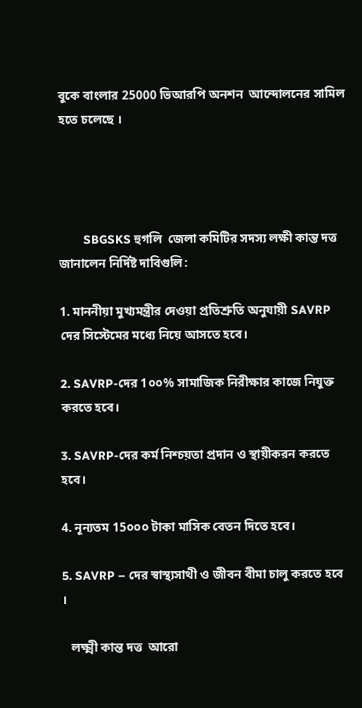বুকে বাংলার 25000 ভিআরপি অনশন  আন্দোলনের সামিল হতে চলেছে ।




        SBGSKS হুগলি  জেলা কমিটির সদস্য লক্ষী কান্ত দত্ত  জানালেন নির্দিষ্ট দাবিগুলি:

1. মাননীয়া মুখ্যমন্ত্রীর দেওয়া প্রতিশ্রুতি অনুযায়ী SAVRP দের সিস্টেমের মধ্যে নিয়ে আসতে হবে।

2. SAVRP-দের 1০০% সামাজিক নিরীক্ষার কাজে নিযুক্ত করতে হবে।

3. SAVRP-দের কর্ম নিশ্চয়তা প্রদান ও স্থায়ীকরন করতে হবে।

4. নূন্যতম 15০০০ টাকা মাসিক বেতন দিতে হবে।

5. SAVRP – দের স্বাস্থ্যসাথী ও জীবন বীমা চালু করতে হবে ।

   লক্ষ্মী কান্ত দত্ত  আরো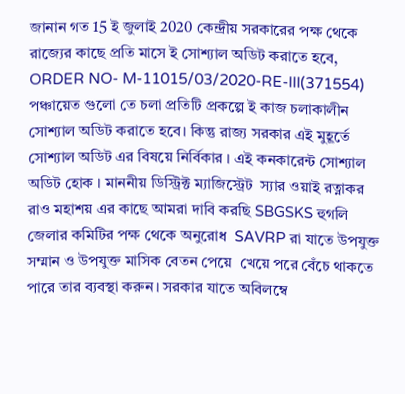জানান গত 15 ই জুলাই 2020 কেন্দ্রীয় সরকারের পক্ষ থেকে রাজ্যের কাছে প্রতি মাসে ই সোশ্যাল অডিট করাতে হবে, ORDER NO- M-11015/03/2020-RE-III(371554) পঞ্চায়েত গুলো তে চলা প্রতিটি প্রকল্পে ই কাজ চলাকালীন সোশ্যাল অডিট করাতে হবে। কিন্তু রাজ্য সরকার এই মুহূর্তে সোশ্যাল অডিট এর বিষয়ে নির্বিকার । এই কনকারেন্ট সোশ্যাল অডিট হোক । মাননীয় ডিস্ট্রিক্ট ম্যাজিস্ট্রেট  স্যার ওয়াই রত্নাকর রাও মহাশয় এর কাছে আমরা দাবি করছি SBGSKS হুগলি জেলার কমিটির পক্ষ থেকে অনুরোধ  SAVRP রা যাতে উপযুক্ত সম্মান ও উপযুক্ত মাসিক বেতন পেয়ে  খেয়ে পরে বেঁচে থাকতে পারে তার ব্যবস্থা করুন। সরকার যাতে অবিলম্বে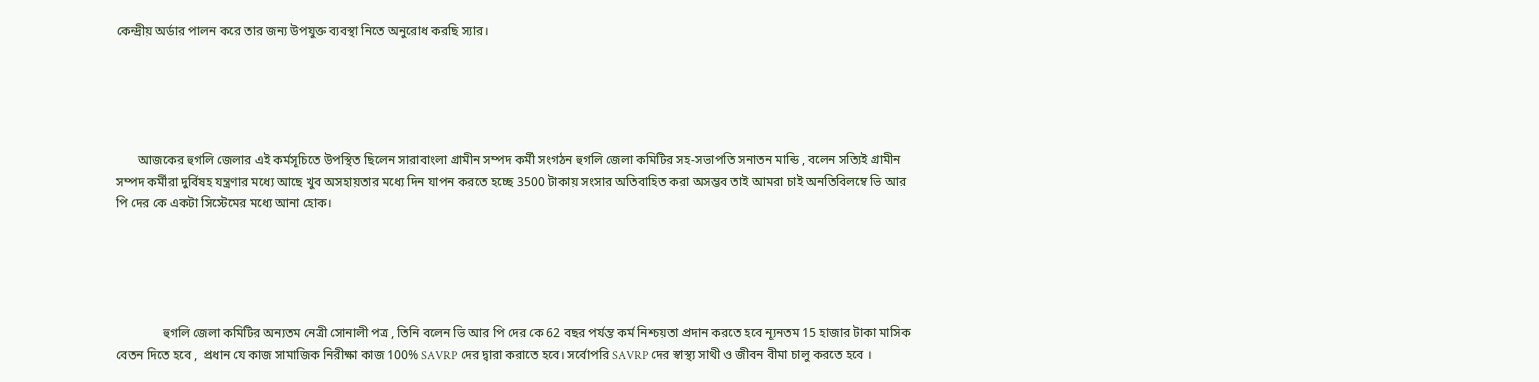কেন্দ্রীয় অর্ডার পালন করে তার জন্য উপযুক্ত ব্যবস্থা নিতে অনুরোধ করছি স্যার।





       আজকের হুগলি জেলার এই কর্মসূচিতে উপস্থিত ছিলেন সারাবাংলা গ্রামীন সম্পদ কর্মী সংগঠন হুগলি জেলা কমিটির সহ-সভাপতি সনাতন মান্ডি , বলেন সত্যিই গ্রামীন সম্পদ কর্মীরা দুর্বিষহ যন্ত্রণার মধ্যে আছে খুব অসহায়তার মধ্যে দিন যাপন করতে হচ্ছে 3500 টাকায় সংসার অতিবাহিত করা অসম্ভব তাই আমরা চাই অনতিবিলম্বে ভি আর পি দের কে একটা সিস্টেমের মধ্যে আনা হোক।





               হুগলি জেলা কমিটির অন্যতম নেত্রী সোনালী পত্র , তিনি বলেন ভি আর পি দের কে 62 বছর পর্যন্ত কর্ম নিশ্চয়তা প্রদান করতে হবে ন্যূনতম 15 হাজার টাকা মাসিক বেতন দিতে হবে ,  প্রধান যে কাজ সামাজিক নিরীক্ষা কাজ 100% SAVRP দের দ্বারা করাতে হবে। সর্বোপরি SAVRP দের স্বাস্থ্য সাথী ও জীবন বীমা চালু করতে হবে ।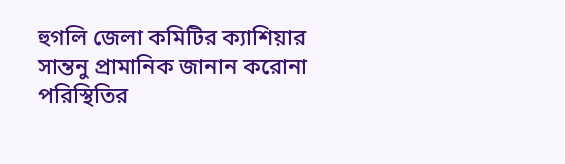হুগলি জেলা কমিটির ক্যাশিয়ার সান্তনু প্রামানিক জানান করোনা পরিস্থিতির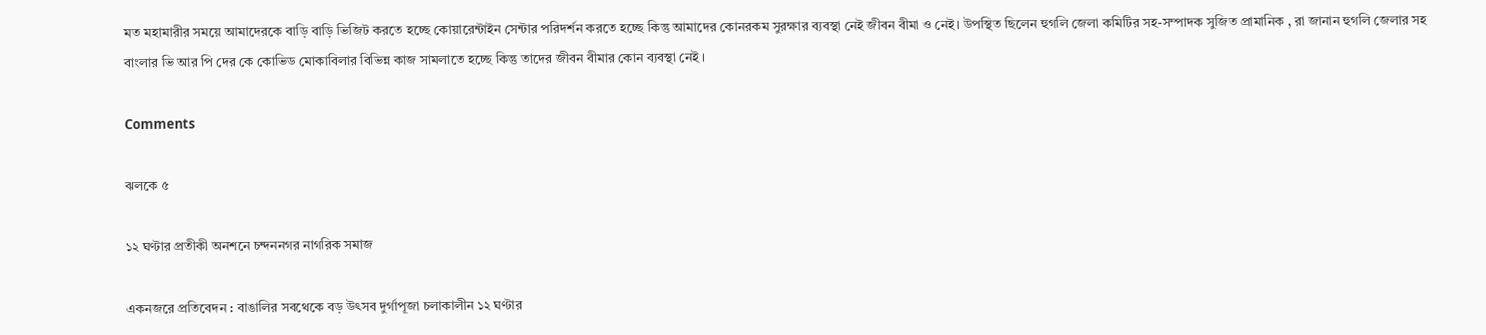মত মহামারীর সময়ে আমাদেরকে বাড়ি বাড়ি ভিজিট করতে হচ্ছে কোয়ারেন্টাইন সেন্টার পরিদর্শন করতে হচ্ছে কিন্তু আমাদের কোনরকম সুরক্ষার ব্যবস্থা নেই জীবন বীমা ও নেই। উপস্থিত ছিলেন হুগলি জেলা কমিটির সহ-সম্পাদক সুজিত প্রামানিক , রা জানান হুগলি জেলার সহ বাংলার ভি আর পি দের কে কোভিড মোকাবিলার বিভিন্ন কাজ সামলাতে হচ্ছে কিন্তু তাদের জীবন বীমার কোন ব্যবস্থা নেই ।

Comments

ঝলকে ৫

১২ ঘণ্টার প্রতীকী অনশনে চন্দননগর নাগরিক সমাজ

একনজরে প্রতিবেদন : বাঙালির সবথেকে বড় উৎসব দুর্গাপূজা চলাকালীন ১২ ঘণ্টার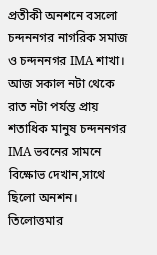প্রতীকী অনশনে বসলো চন্দননগর নাগরিক সমাজ ও চন্দননগর IMA শাখা। আজ সকাল নটা থেকে রাত নটা পর্যন্ত প্রায় শতাধিক মানুষ চন্দননগর IMA ভবনের সামনে বিক্ষোভ দেখান,সাথে ছিলো অনশন। তিলোত্তমার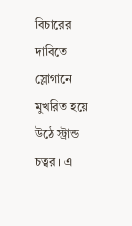বিচারের দাবিতে স্লোগানে মুখরিত হয়ে উঠে স্ট্রান্ড চত্বর । এ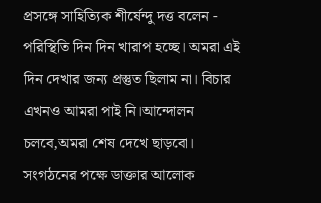প্রসঙ্গে সাহিত্যিক শীর্ষেন্দু দত্ত বলেন - পরিস্থিতি দিন দিন খারাপ হচ্ছে। অমরা এই দিন দেখার জন্য প্রস্তুত ছিলাম না। বিচার এখনও আমরা পাই নি।আন্দোলন চলবে,অমরা শেষ দেখে ছাড়বো। সংগঠনের পক্ষে ডাক্তার আলোক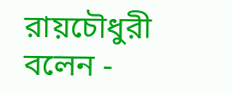রায়চৌধুরী বলেন -